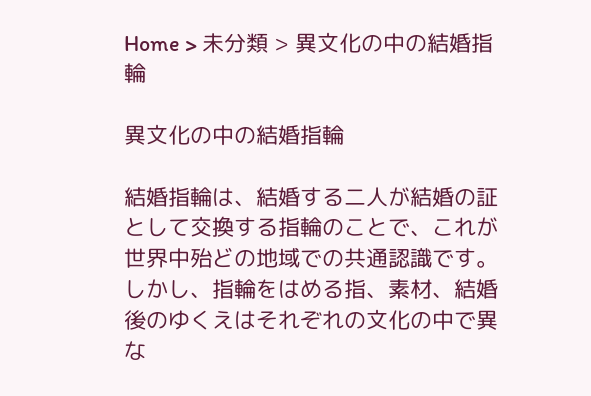Home > 未分類 > 異文化の中の結婚指輪

異文化の中の結婚指輪

結婚指輪は、結婚する二人が結婚の証として交換する指輪のことで、これが世界中殆どの地域での共通認識です。
しかし、指輪をはめる指、素材、結婚後のゆくえはそれぞれの文化の中で異な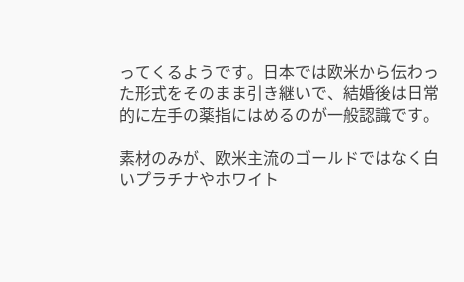ってくるようです。日本では欧米から伝わった形式をそのまま引き継いで、結婚後は日常的に左手の薬指にはめるのが一般認識です。

素材のみが、欧米主流のゴールドではなく白いプラチナやホワイト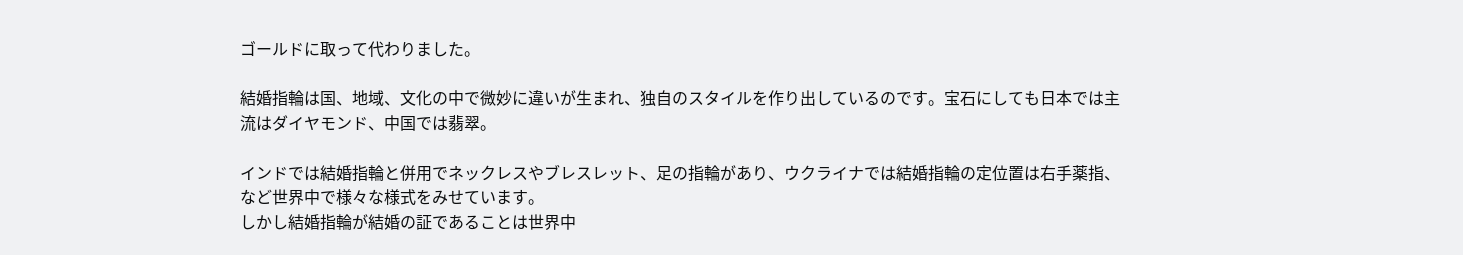ゴールドに取って代わりました。

結婚指輪は国、地域、文化の中で微妙に違いが生まれ、独自のスタイルを作り出しているのです。宝石にしても日本では主流はダイヤモンド、中国では翡翠。

インドでは結婚指輪と併用でネックレスやブレスレット、足の指輪があり、ウクライナでは結婚指輪の定位置は右手薬指、など世界中で様々な様式をみせています。
しかし結婚指輪が結婚の証であることは世界中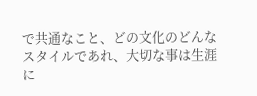で共通なこと、どの文化のどんなスタイルであれ、大切な事は生涯に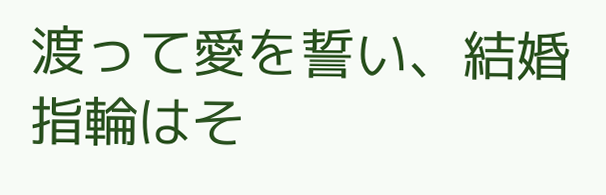渡って愛を誓い、結婚指輪はそ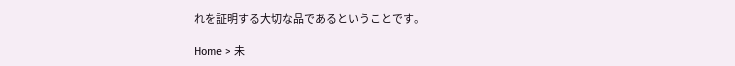れを証明する大切な品であるということです。

Home > 未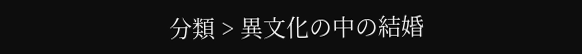分類 > 異文化の中の結婚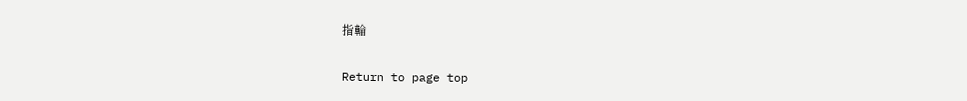指輪

Return to page top